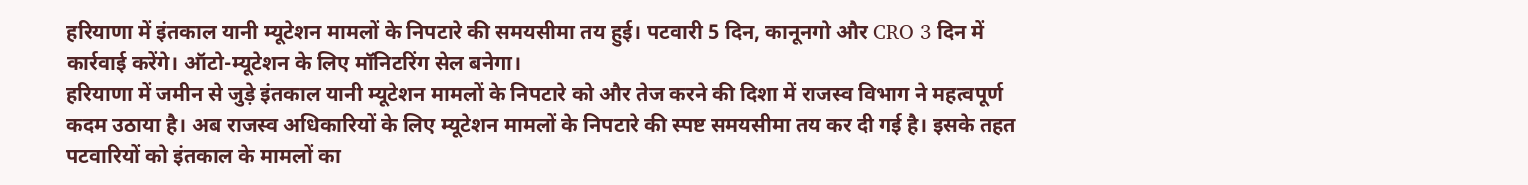हरियाणा में इंतकाल यानी म्यूटेशन मामलों के निपटारे की समयसीमा तय हुई। पटवारी 5 दिन, कानूनगो और CRO 3 दिन में कार्रवाई करेंगे। ऑटो-म्यूटेशन के लिए मॉनिटरिंग सेल बनेगा।
हरियाणा में जमीन से जुड़े इंतकाल यानी म्यूटेशन मामलों के निपटारे को और तेज करने की दिशा में राजस्व विभाग ने महत्वपूर्ण कदम उठाया है। अब राजस्व अधिकारियों के लिए म्यूटेशन मामलों के निपटारे की स्पष्ट समयसीमा तय कर दी गई है। इसके तहत पटवारियों को इंतकाल के मामलों का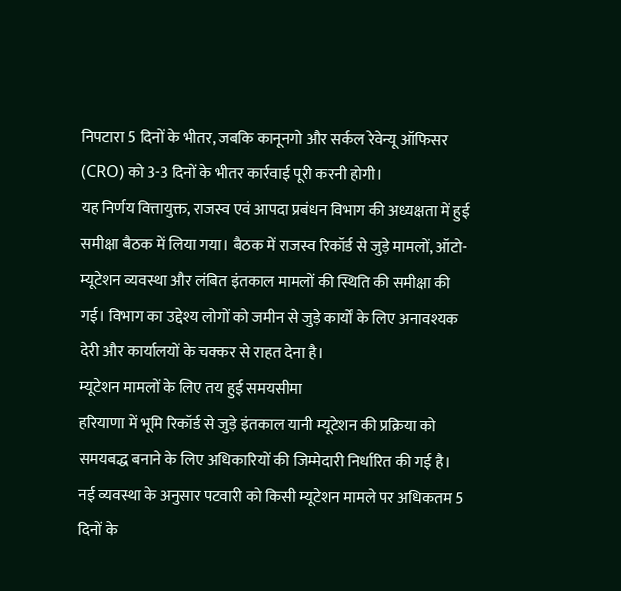निपटारा 5 दिनों के भीतर, जबकि कानूनगो और सर्कल रेवेन्यू ऑफिसर (CRO) को 3-3 दिनों के भीतर कार्रवाई पूरी करनी होगी।
यह निर्णय वित्तायुक्त, राजस्व एवं आपदा प्रबंधन विभाग की अध्यक्षता में हुई समीक्षा बैठक में लिया गया। बैठक में राजस्व रिकॉर्ड से जुड़े मामलों, ऑटो-म्यूटेशन व्यवस्था और लंबित इंतकाल मामलों की स्थिति की समीक्षा की गई। विभाग का उद्देश्य लोगों को जमीन से जुड़े कार्यों के लिए अनावश्यक देरी और कार्यालयों के चक्कर से राहत देना है।
म्यूटेशन मामलों के लिए तय हुई समयसीमा
हरियाणा में भूमि रिकॉर्ड से जुड़े इंतकाल यानी म्यूटेशन की प्रक्रिया को समयबद्ध बनाने के लिए अधिकारियों की जिम्मेदारी निर्धारित की गई है। नई व्यवस्था के अनुसार पटवारी को किसी म्यूटेशन मामले पर अधिकतम 5 दिनों के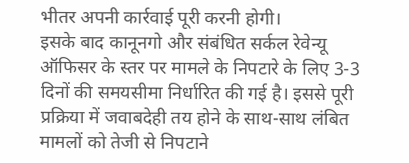भीतर अपनी कार्रवाई पूरी करनी होगी।
इसके बाद कानूनगो और संबंधित सर्कल रेवेन्यू ऑफिसर के स्तर पर मामले के निपटारे के लिए 3-3 दिनों की समयसीमा निर्धारित की गई है। इससे पूरी प्रक्रिया में जवाबदेही तय होने के साथ-साथ लंबित मामलों को तेजी से निपटाने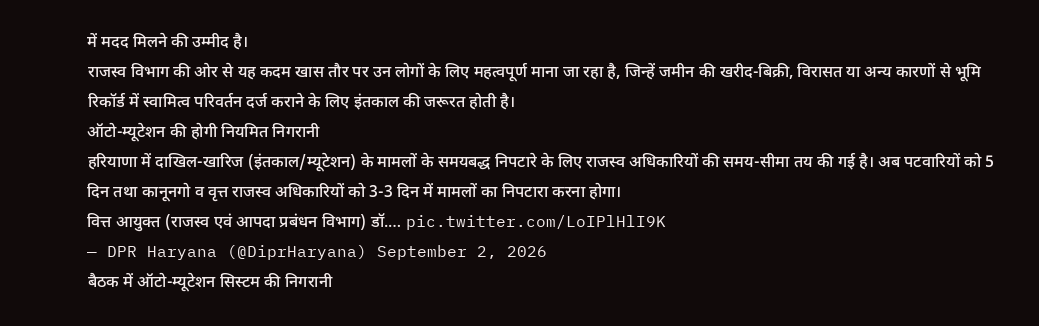में मदद मिलने की उम्मीद है।
राजस्व विभाग की ओर से यह कदम खास तौर पर उन लोगों के लिए महत्वपूर्ण माना जा रहा है, जिन्हें जमीन की खरीद-बिक्री, विरासत या अन्य कारणों से भूमि रिकॉर्ड में स्वामित्व परिवर्तन दर्ज कराने के लिए इंतकाल की जरूरत होती है।
ऑटो-म्यूटेशन की होगी नियमित निगरानी
हरियाणा में दाखिल-खारिज (इंतकाल/म्यूटेशन) के मामलों के समयबद्ध निपटारे के लिए राजस्व अधिकारियों की समय-सीमा तय की गई है। अब पटवारियों को 5 दिन तथा कानूनगो व वृत्त राजस्व अधिकारियों को 3-3 दिन में मामलों का निपटारा करना होगा।
वित्त आयुक्त (राजस्व एवं आपदा प्रबंधन विभाग) डॉ.… pic.twitter.com/LoIPlHlI9K
— DPR Haryana (@DiprHaryana) September 2, 2026
बैठक में ऑटो-म्यूटेशन सिस्टम की निगरानी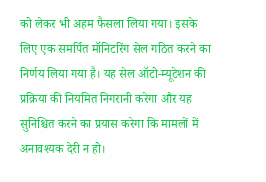को लेकर भी अहम फैसला लिया गया। इसके लिए एक समर्पित मॉनिटरिंग सेल गठित करने का निर्णय लिया गया है। यह सेल ऑटो-म्यूटेशन की प्रक्रिया की नियमित निगरानी करेगा और यह सुनिश्चित करने का प्रयास करेगा कि मामलों में अनावश्यक देरी न हो।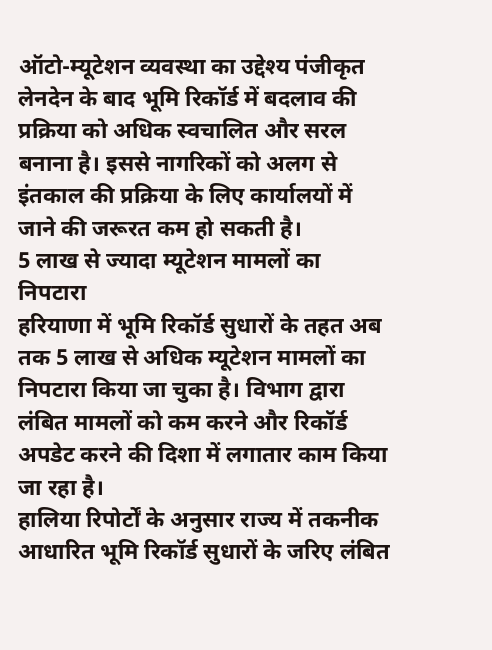ऑटो-म्यूटेशन व्यवस्था का उद्देश्य पंजीकृत लेनदेन के बाद भूमि रिकॉर्ड में बदलाव की प्रक्रिया को अधिक स्वचालित और सरल बनाना है। इससे नागरिकों को अलग से इंतकाल की प्रक्रिया के लिए कार्यालयों में जाने की जरूरत कम हो सकती है।
5 लाख से ज्यादा म्यूटेशन मामलों का निपटारा
हरियाणा में भूमि रिकॉर्ड सुधारों के तहत अब तक 5 लाख से अधिक म्यूटेशन मामलों का निपटारा किया जा चुका है। विभाग द्वारा लंबित मामलों को कम करने और रिकॉर्ड अपडेट करने की दिशा में लगातार काम किया जा रहा है।
हालिया रिपोर्टों के अनुसार राज्य में तकनीक आधारित भूमि रिकॉर्ड सुधारों के जरिए लंबित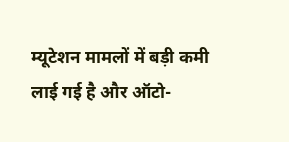म्यूटेशन मामलों में बड़ी कमी लाई गई है और ऑटो-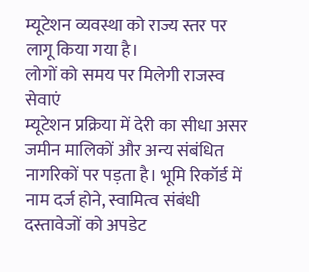म्यूटेशन व्यवस्था को राज्य स्तर पर लागू किया गया है।
लोगों को समय पर मिलेगी राजस्व सेवाएं
म्यूटेशन प्रक्रिया में देरी का सीधा असर जमीन मालिकों और अन्य संबंधित नागरिकों पर पड़ता है। भूमि रिकॉर्ड में नाम दर्ज होने, स्वामित्व संबंधी दस्तावेजों को अपडेट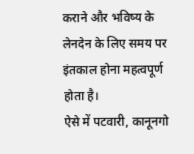कराने और भविष्य के लेनदेन के लिए समय पर इंतकाल होना महत्वपूर्ण होता है।
ऐसे में पटवारी, कानूनगो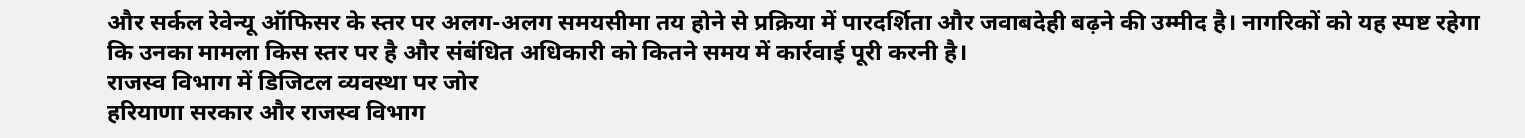और सर्कल रेवेन्यू ऑफिसर के स्तर पर अलग-अलग समयसीमा तय होने से प्रक्रिया में पारदर्शिता और जवाबदेही बढ़ने की उम्मीद है। नागरिकों को यह स्पष्ट रहेगा कि उनका मामला किस स्तर पर है और संबंधित अधिकारी को कितने समय में कार्रवाई पूरी करनी है।
राजस्व विभाग में डिजिटल व्यवस्था पर जोर
हरियाणा सरकार और राजस्व विभाग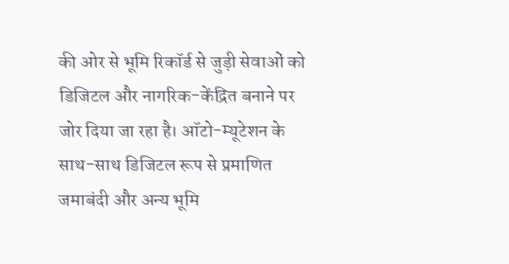की ओर से भूमि रिकॉर्ड से जुड़ी सेवाओं को डिजिटल और नागरिक-केंद्रित बनाने पर जोर दिया जा रहा है। ऑटो-म्यूटेशन के साथ-साथ डिजिटल रूप से प्रमाणित जमाबंदी और अन्य भूमि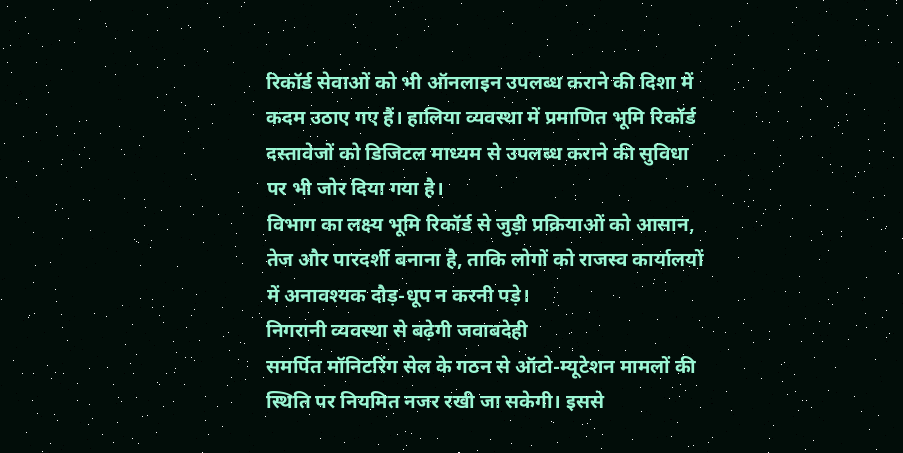रिकॉर्ड सेवाओं को भी ऑनलाइन उपलब्ध कराने की दिशा में कदम उठाए गए हैं। हालिया व्यवस्था में प्रमाणित भूमि रिकॉर्ड दस्तावेजों को डिजिटल माध्यम से उपलब्ध कराने की सुविधा पर भी जोर दिया गया है।
विभाग का लक्ष्य भूमि रिकॉर्ड से जुड़ी प्रक्रियाओं को आसान, तेज और पारदर्शी बनाना है, ताकि लोगों को राजस्व कार्यालयों में अनावश्यक दौड़-धूप न करनी पड़े।
निगरानी व्यवस्था से बढ़ेगी जवाबदेही
समर्पित मॉनिटरिंग सेल के गठन से ऑटो-म्यूटेशन मामलों की स्थिति पर नियमित नजर रखी जा सकेगी। इससे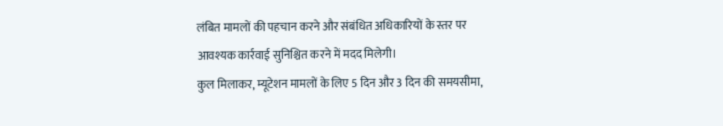लंबित मामलों की पहचान करने और संबंधित अधिकारियों के स्तर पर आवश्यक कार्रवाई सुनिश्चित करने में मदद मिलेगी।
कुल मिलाकर, म्यूटेशन मामलों के लिए 5 दिन और 3 दिन की समयसीमा,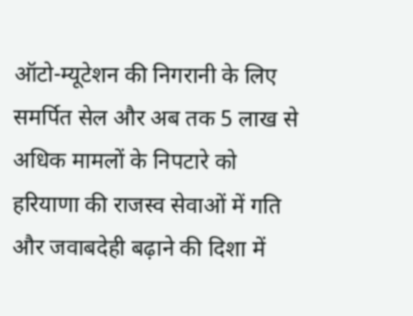ऑटो-म्यूटेशन की निगरानी के लिए समर्पित सेल और अब तक 5 लाख से अधिक मामलों के निपटारे को हरियाणा की राजस्व सेवाओं में गति और जवाबदेही बढ़ाने की दिशा में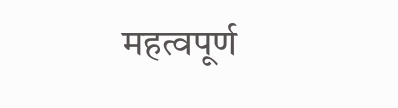महत्वपूर्ण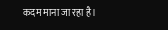कदम माना जा रहा है।